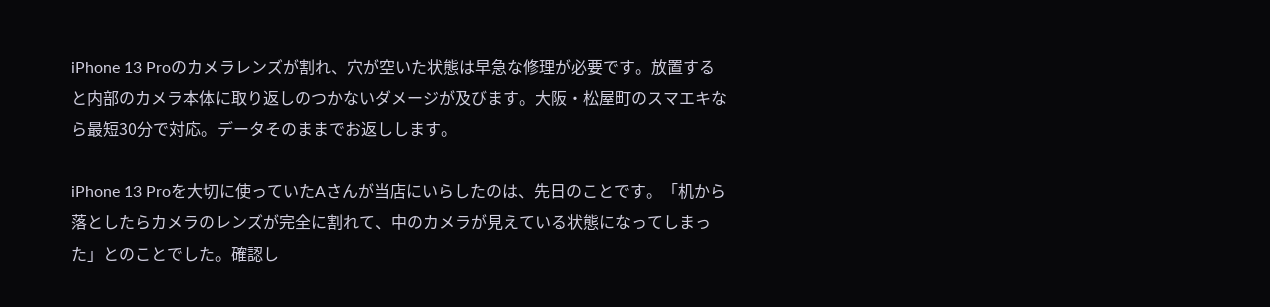iPhone 13 Proのカメラレンズが割れ、穴が空いた状態は早急な修理が必要です。放置すると内部のカメラ本体に取り返しのつかないダメージが及びます。大阪・松屋町のスマエキなら最短30分で対応。データそのままでお返しします。

iPhone 13 Proを大切に使っていたAさんが当店にいらしたのは、先日のことです。「机から落としたらカメラのレンズが完全に割れて、中のカメラが見えている状態になってしまった」とのことでした。確認し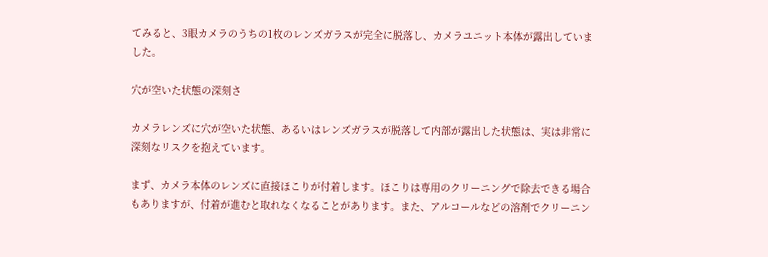てみると、3眼カメラのうちの1枚のレンズガラスが完全に脱落し、カメラユニット本体が露出していました。

穴が空いた状態の深刻さ

カメラレンズに穴が空いた状態、あるいはレンズガラスが脱落して内部が露出した状態は、実は非常に深刻なリスクを抱えています。

まず、カメラ本体のレンズに直接ほこりが付着します。ほこりは専用のクリーニングで除去できる場合もありますが、付着が進むと取れなくなることがあります。また、アルコールなどの溶剤でクリーニン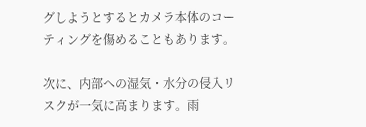グしようとするとカメラ本体のコーティングを傷めることもあります。

次に、内部への湿気・水分の侵入リスクが一気に高まります。雨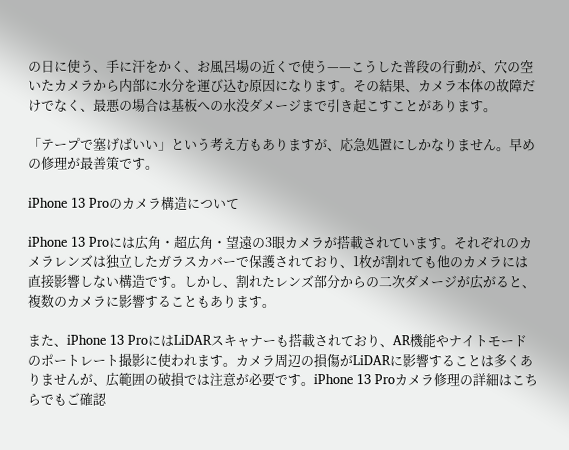の日に使う、手に汗をかく、お風呂場の近くで使う——こうした普段の行動が、穴の空いたカメラから内部に水分を運び込む原因になります。その結果、カメラ本体の故障だけでなく、最悪の場合は基板への水没ダメージまで引き起こすことがあります。

「テープで塞げばいい」という考え方もありますが、応急処置にしかなりません。早めの修理が最善策です。

iPhone 13 Proのカメラ構造について

iPhone 13 Proには広角・超広角・望遠の3眼カメラが搭載されています。それぞれのカメラレンズは独立したガラスカバーで保護されており、1枚が割れても他のカメラには直接影響しない構造です。しかし、割れたレンズ部分からの二次ダメージが広がると、複数のカメラに影響することもあります。

また、iPhone 13 ProにはLiDARスキャナーも搭載されており、AR機能やナイトモードのポートレート撮影に使われます。カメラ周辺の損傷がLiDARに影響することは多くありませんが、広範囲の破損では注意が必要です。iPhone 13 Proカメラ修理の詳細はこちらでもご確認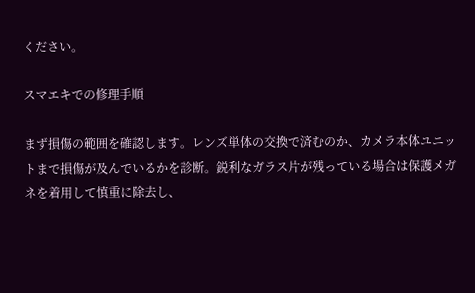ください。

スマエキでの修理手順

まず損傷の範囲を確認します。レンズ単体の交換で済むのか、カメラ本体ユニットまで損傷が及んでいるかを診断。鋭利なガラス片が残っている場合は保護メガネを着用して慎重に除去し、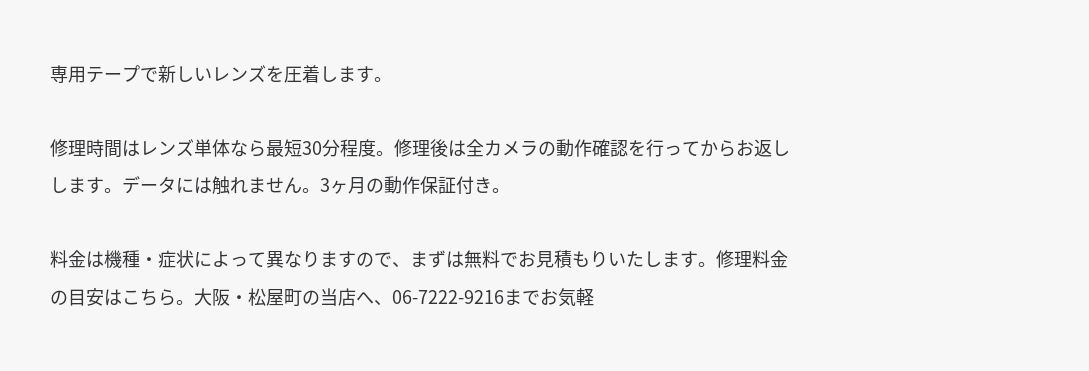専用テープで新しいレンズを圧着します。

修理時間はレンズ単体なら最短30分程度。修理後は全カメラの動作確認を行ってからお返しします。データには触れません。3ヶ月の動作保証付き。

料金は機種・症状によって異なりますので、まずは無料でお見積もりいたします。修理料金の目安はこちら。大阪・松屋町の当店へ、06-7222-9216までお気軽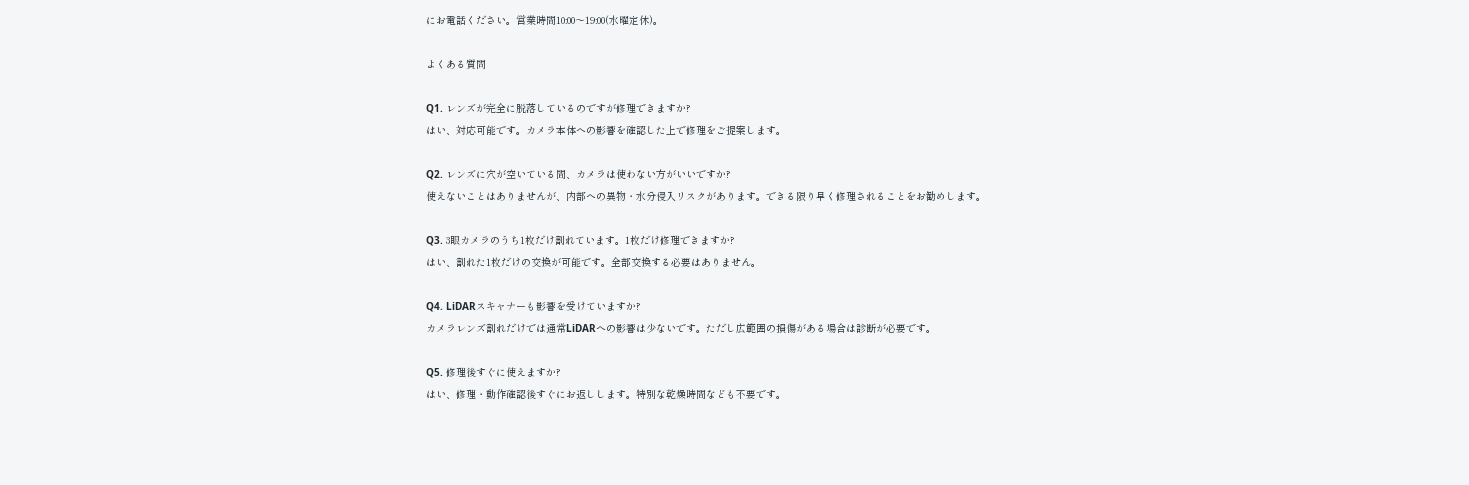にお電話ください。営業時間10:00〜19:00(水曜定休)。

よくある質問

Q1. レンズが完全に脱落しているのですが修理できますか?
はい、対応可能です。カメラ本体への影響を確認した上で修理をご提案します。

Q2. レンズに穴が空いている間、カメラは使わない方がいいですか?
使えないことはありませんが、内部への異物・水分侵入リスクがあります。できる限り早く修理されることをお勧めします。

Q3. 3眼カメラのうち1枚だけ割れています。1枚だけ修理できますか?
はい、割れた1枚だけの交換が可能です。全部交換する必要はありません。

Q4. LiDARスキャナーも影響を受けていますか?
カメラレンズ割れだけでは通常LiDARへの影響は少ないです。ただし広範囲の損傷がある場合は診断が必要です。

Q5. 修理後すぐに使えますか?
はい、修理・動作確認後すぐにお返しします。特別な乾燥時間なども不要です。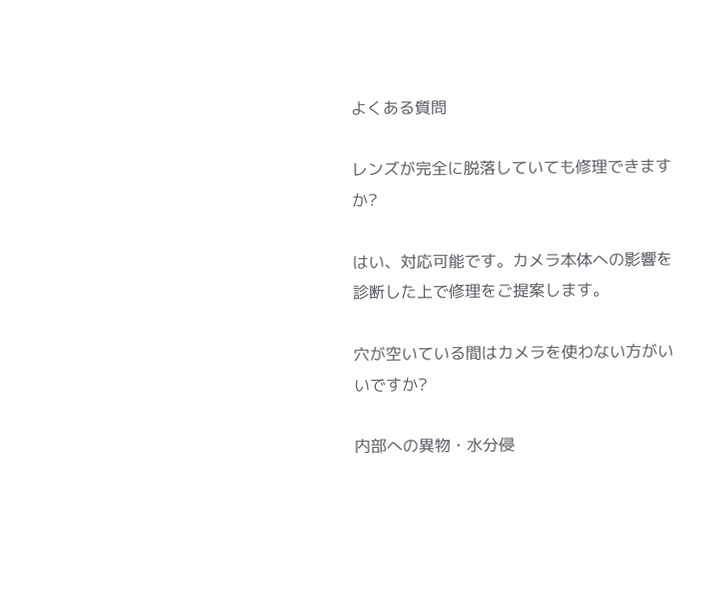よくある質問

レンズが完全に脱落していても修理できますか?

はい、対応可能です。カメラ本体への影響を診断した上で修理をご提案します。

穴が空いている間はカメラを使わない方がいいですか?

内部への異物・水分侵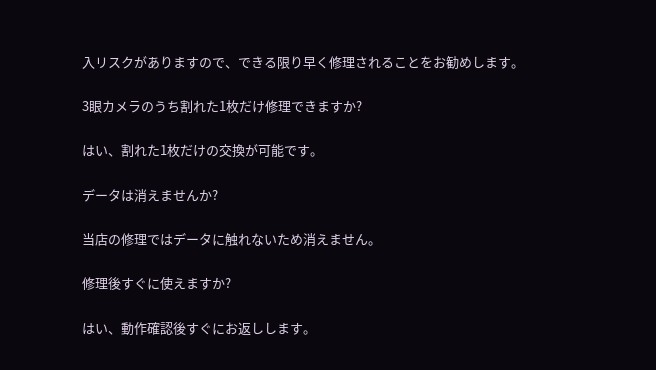入リスクがありますので、できる限り早く修理されることをお勧めします。

3眼カメラのうち割れた1枚だけ修理できますか?

はい、割れた1枚だけの交換が可能です。

データは消えませんか?

当店の修理ではデータに触れないため消えません。

修理後すぐに使えますか?

はい、動作確認後すぐにお返しします。